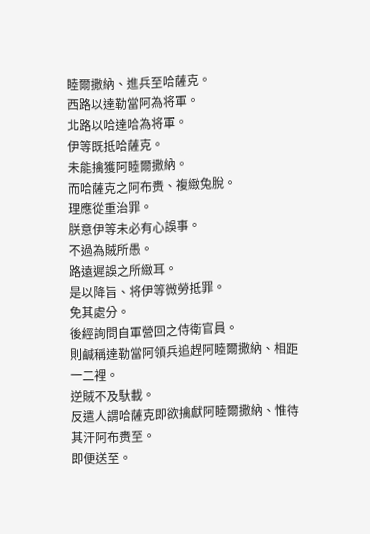睦爾撒納、進兵至哈薩克。
西路以達勒當阿為将軍。
北路以哈達哈為将軍。
伊等既抵哈薩克。
未能擒獲阿睦爾撒納。
而哈薩克之阿布赉、複緻兔脫。
理應從重治罪。
朕意伊等未必有心誤事。
不過為賊所愚。
路遠遲誤之所緻耳。
是以降旨、将伊等微勞抵罪。
免其處分。
後經詢問自軍營回之侍衛官員。
則鹹稱達勒當阿領兵追趕阿睦爾撒納、相距一二裡。
逆賊不及馱載。
反遣人謂哈薩克即欲擒獻阿睦爾撒納、惟待其汗阿布赉至。
即便送至。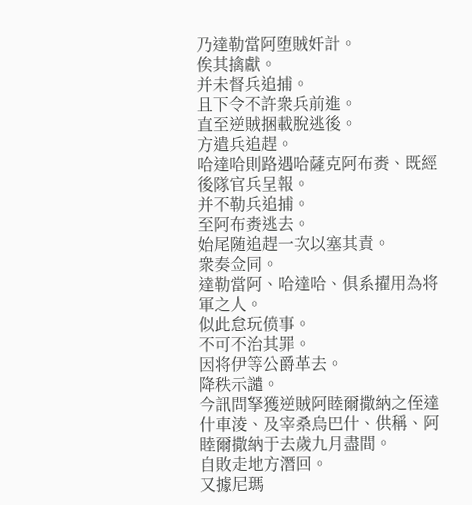乃達勒當阿堕賊奸計。
俟其擒獻。
并未督兵追捕。
且下令不許衆兵前進。
直至逆賊捆載脫逃後。
方遣兵追趕。
哈達哈則路遇哈薩克阿布赉、既經後隊官兵呈報。
并不勒兵追捕。
至阿布赉逃去。
始尾随追趕一次以塞其責。
衆奏佥同。
達勒當阿、哈達哈、俱系擢用為将軍之人。
似此怠玩偾事。
不可不治其罪。
因将伊等公爵革去。
降秩示譴。
今訊問拏獲逆賊阿睦爾撒納之侄達什車淩、及宰桑烏巴什、供稱、阿睦爾撒納于去歲九月盡間。
自敗走地方潛回。
又據尼瑪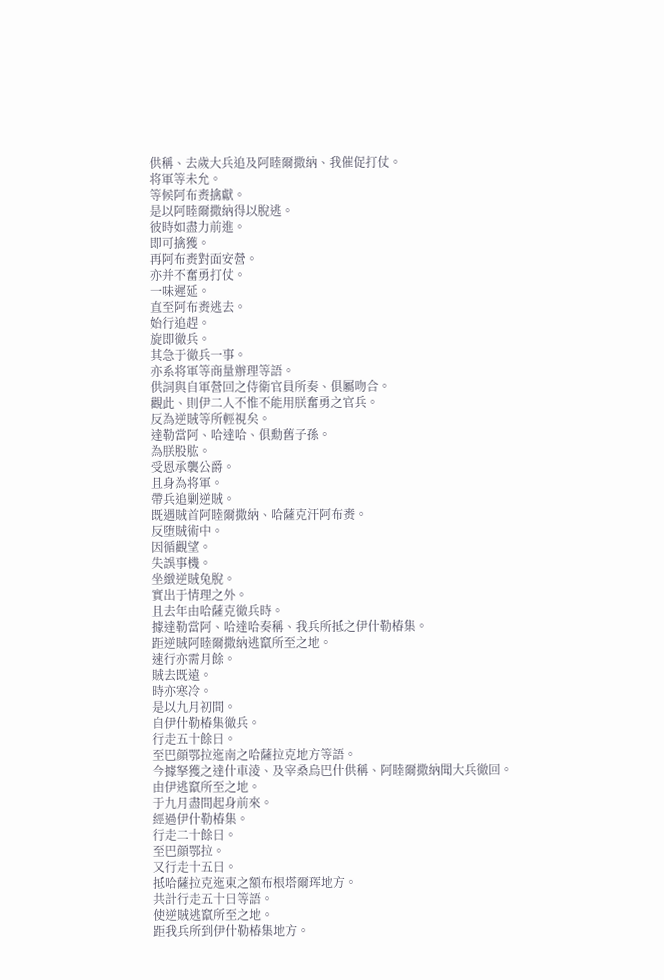供稱、去歲大兵追及阿睦爾撒納、我催促打仗。
将軍等未允。
等候阿布赉擒獻。
是以阿睦爾撒納得以脫逃。
彼時如盡力前進。
即可擒獲。
再阿布赉對面安營。
亦并不奮勇打仗。
一味遲延。
直至阿布赉逃去。
始行追趕。
旋即徹兵。
其急于徹兵一事。
亦系将軍等商量辦理等語。
供詞與自軍營回之侍衛官員所奏、俱屬吻合。
觀此、則伊二人不惟不能用朕奮勇之官兵。
反為逆賊等所輕視矣。
達勒當阿、哈達哈、俱勳舊子孫。
為朕股肱。
受恩承襲公爵。
且身為将軍。
帶兵追剿逆賊。
既遇賊首阿睦爾撒納、哈薩克汗阿布赉。
反堕賊術中。
因循觀望。
失誤事機。
坐緻逆賊兔脫。
實出于情理之外。
且去年由哈薩克徹兵時。
據達勒當阿、哈達哈奏稱、我兵所抵之伊什勒椿集。
距逆賊阿睦爾撒納逃竄所至之地。
速行亦需月餘。
賊去既遠。
時亦寒冷。
是以九月初間。
自伊什勒椿集徹兵。
行走五十餘日。
至巴顔鄂拉迤南之哈薩拉克地方等語。
今據拏獲之達什車淩、及宰桑烏巴什供稱、阿睦爾撒納聞大兵徹回。
由伊逃竄所至之地。
于九月盡間起身前來。
經過伊什勒椿集。
行走二十餘日。
至巴顔鄂拉。
又行走十五日。
抵哈薩拉克迤東之額布根塔爾珲地方。
共計行走五十日等語。
使逆賊逃竄所至之地。
距我兵所到伊什勒椿集地方。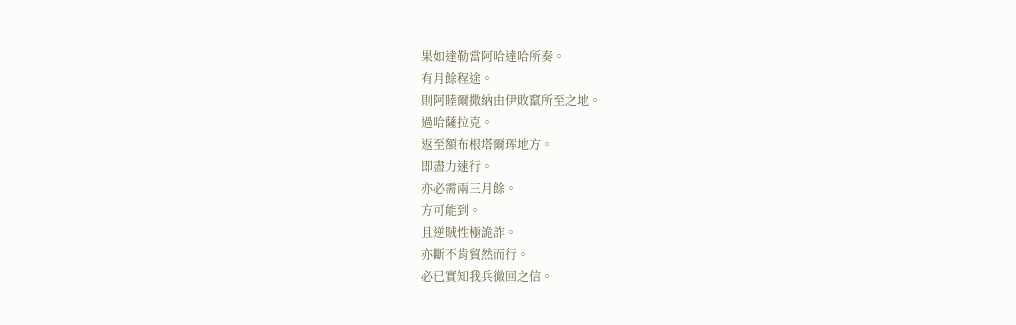果如達勒當阿哈達哈所奏。
有月餘程途。
則阿睦爾撒納由伊敗竄所至之地。
過哈薩拉克。
返至額布根塔爾珲地方。
即盡力速行。
亦必需兩三月餘。
方可能到。
且逆賊性極詭詐。
亦斷不肯貿然而行。
必已實知我兵徹回之信。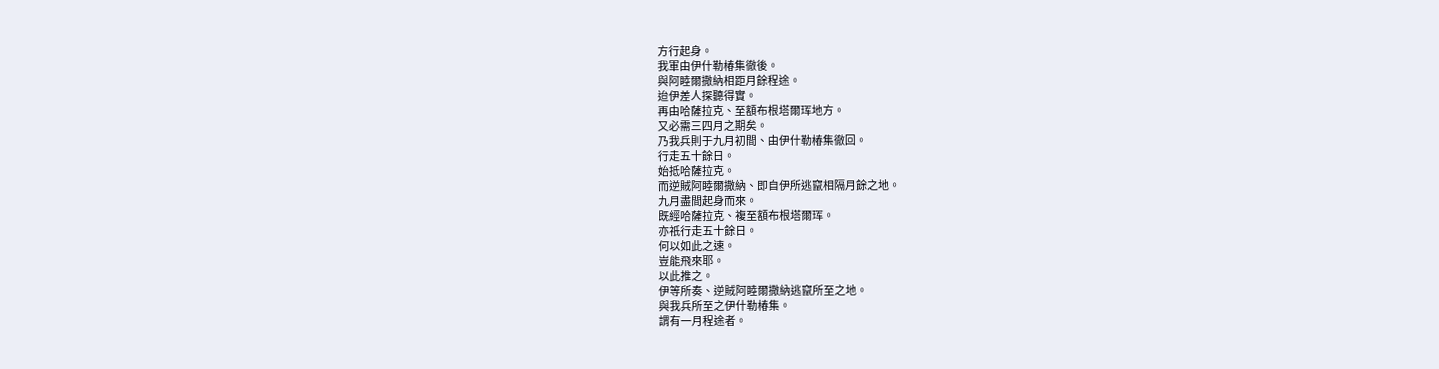方行起身。
我軍由伊什勒椿集徹後。
與阿睦爾撒納相距月餘程途。
迨伊差人探聽得實。
再由哈薩拉克、至額布根塔爾珲地方。
又必需三四月之期矣。
乃我兵則于九月初間、由伊什勒椿集徹回。
行走五十餘日。
始抵哈薩拉克。
而逆賊阿睦爾撒納、即自伊所逃竄相隔月餘之地。
九月盡間起身而來。
既經哈薩拉克、複至額布根塔爾珲。
亦祇行走五十餘日。
何以如此之速。
豈能飛來耶。
以此推之。
伊等所奏、逆賊阿睦爾撒納逃竄所至之地。
與我兵所至之伊什勒椿集。
謂有一月程途者。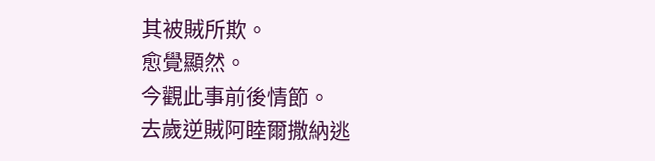其被賊所欺。
愈覺顯然。
今觀此事前後情節。
去歲逆賊阿睦爾撒納逃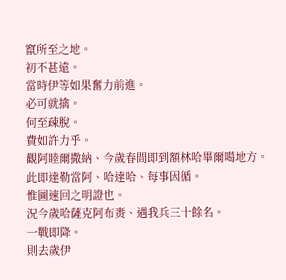竄所至之地。
初不甚遠。
當時伊等如果奮力前進。
必可就擒。
何至疎脫。
費如許力乎。
觀阿睦爾撒納、今歲春間即到額林哈畢爾噶地方。
此即達勒當阿、哈達哈、每事因循。
惟圖速回之明證也。
況今歲哈薩克阿布赉、遇我兵三十餘名。
一戰即降。
則去歲伊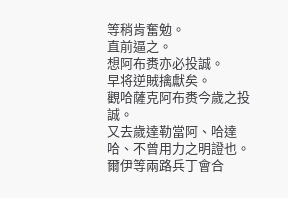等稍肯奮勉。
直前逼之。
想阿布赉亦必投誠。
早将逆賊擒獻矣。
觀哈薩克阿布赉今歲之投誠。
又去歲達勒當阿、哈達哈、不曾用力之明證也。
爾伊等兩路兵丁會合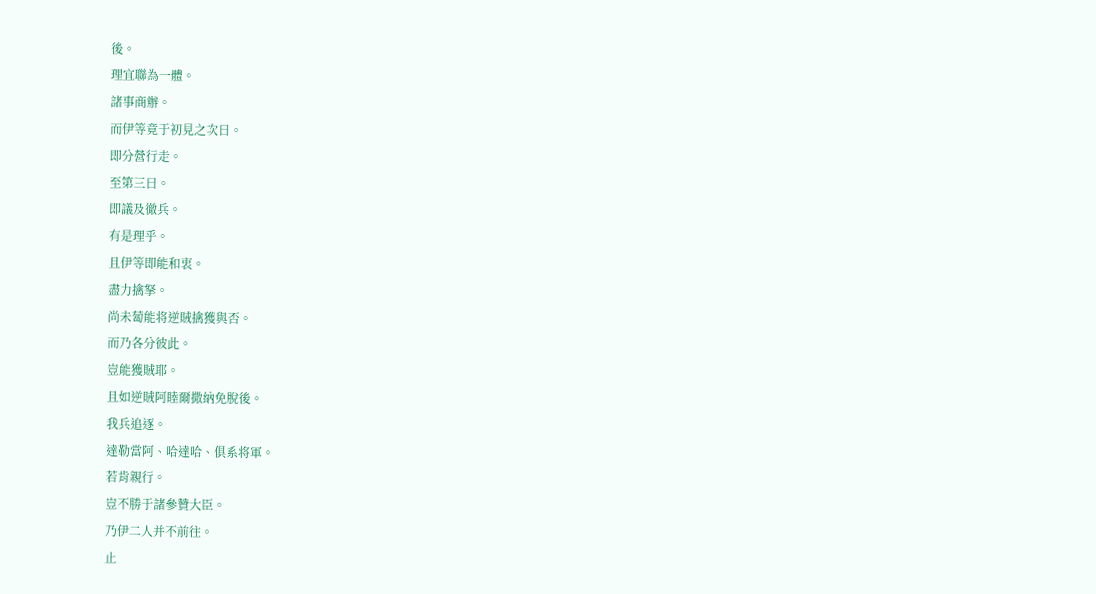後。
理宜聯為一體。
諸事商辦。
而伊等竟于初見之次日。
即分營行走。
至第三日。
即議及徹兵。
有是理乎。
且伊等即能和衷。
盡力擒拏。
尚未蔔能将逆賊擒獲與否。
而乃各分彼此。
豈能獲賊耶。
且如逆賊阿睦爾撒納免脫後。
我兵追逐。
達勒當阿、哈達哈、俱系将軍。
若肯親行。
豈不勝于諸參贊大臣。
乃伊二人并不前往。
止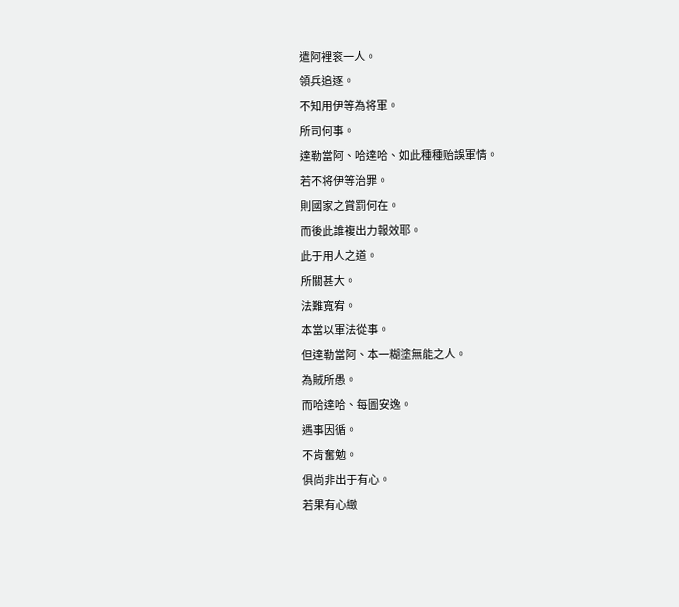遣阿裡衮一人。
領兵追逐。
不知用伊等為将軍。
所司何事。
達勒當阿、哈達哈、如此種種贻誤軍情。
若不将伊等治罪。
則國家之賞罰何在。
而後此誰複出力報效耶。
此于用人之道。
所關甚大。
法難寬宥。
本當以軍法從事。
但達勒當阿、本一糊塗無能之人。
為賊所愚。
而哈達哈、每圖安逸。
遇事因循。
不肯奮勉。
俱尚非出于有心。
若果有心緻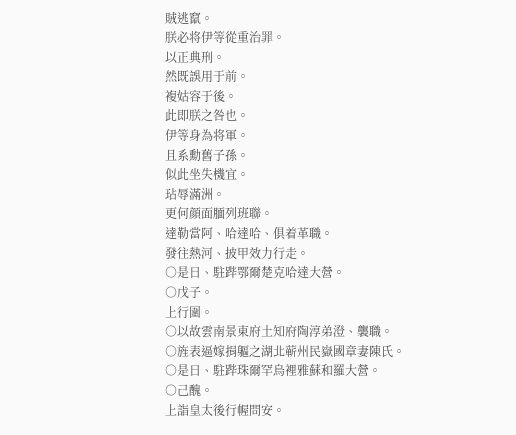賊逃竄。
朕必将伊等從重治罪。
以正典刑。
然既誤用于前。
複姑容于後。
此即朕之咎也。
伊等身為将軍。
且系勳舊子孫。
似此坐失機宜。
玷辱滿洲。
更何顔面腼列班聯。
達勒當阿、哈達哈、俱着革職。
發往熱河、披甲效力行走。
○是日、駐跸鄂爾楚克哈達大營。
○戊子。
上行圍。
○以故雲南景東府土知府陶淳弟澄、襲職。
○旌表逼嫁捐軀之湖北蕲州民嶽國章妻陳氏。
○是日、駐跸珠爾罕烏裡雅蘇和羅大營。
○己醜。
上詣皇太後行幄問安。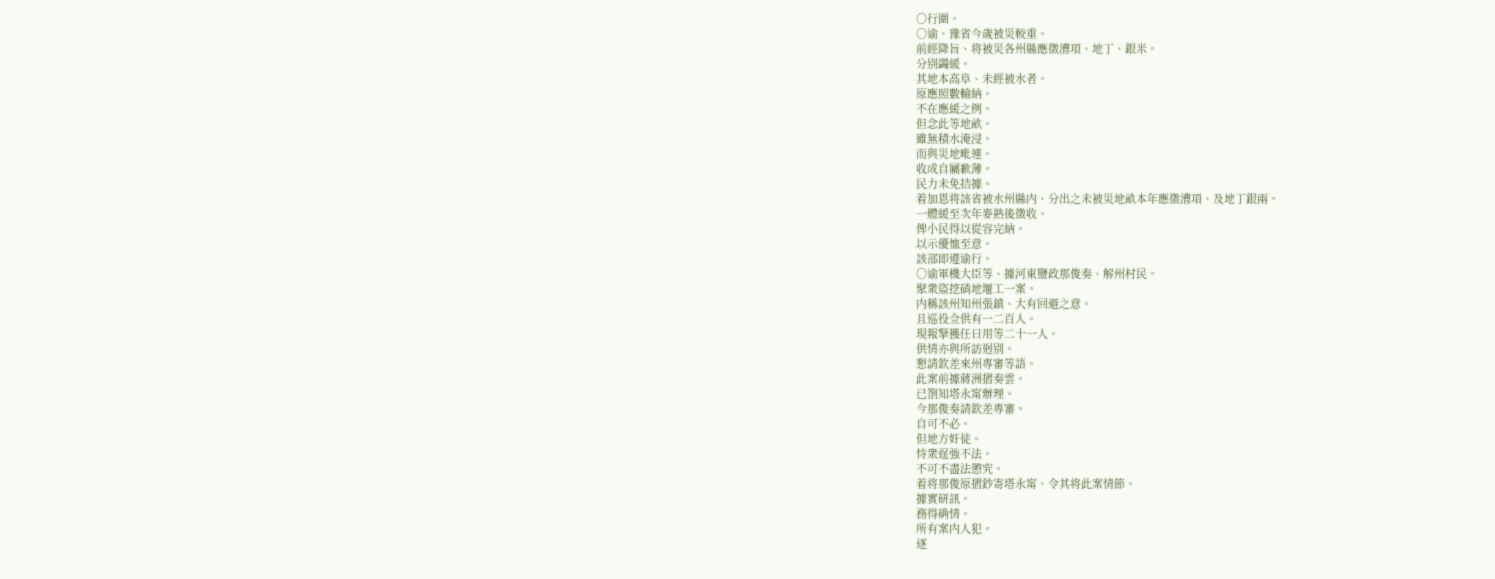○行圍。
○谕、豫省今歲被災較重。
前經降旨、将被災各州縣應徵漕項、地丁、銀米。
分别蠲緩。
其地本高阜、未經被水者。
原應照數輸納。
不在應緩之例。
但念此等地畝。
雖無積水淹浸。
而與災地毗連。
收成自屬歉薄。
民力未免拮據。
着加恩将該省被水州縣内、分出之未被災地畝本年應徵漕項、及地丁銀兩。
一體緩至次年麥熟後徵收。
俾小民得以從容完納。
以示優恤至意。
該部即遵谕行。
○谕軍機大臣等、據河東鹽政那俊奏、解州村民。
聚衆盜挖硝地堰工一案。
内稱該州知州張鎮、大有回避之意。
且巡役佥供有一二百人。
現報拏獲任曰用等二十一人。
供情亦與所訪迥别。
懇請欽差來州專審等語。
此案前據蔣洲摺奏雲。
已劄知塔永甯辦理。
今那俊奏請欽差專審。
自可不必。
但地方奸徒。
恃衆逞強不法。
不可不盡法懲究。
着将那俊原摺鈔寄塔永甯、令其将此案情節。
據實研訊。
務得确情。
所有案内人犯。
逐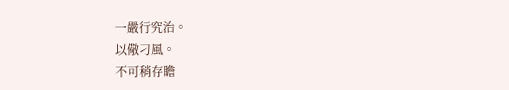一嚴行究治。
以儆刁風。
不可稍存瞻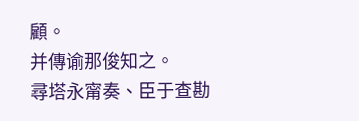顧。
并傳谕那俊知之。
尋塔永甯奏、臣于查勘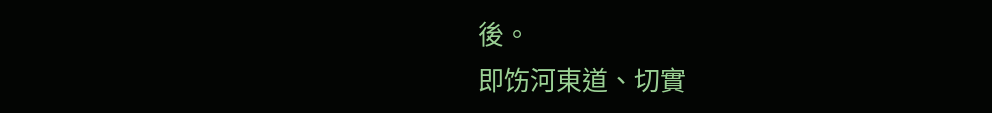後。
即饬河東道、切實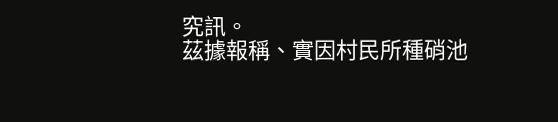究訊。
茲據報稱、實因村民所種硝池